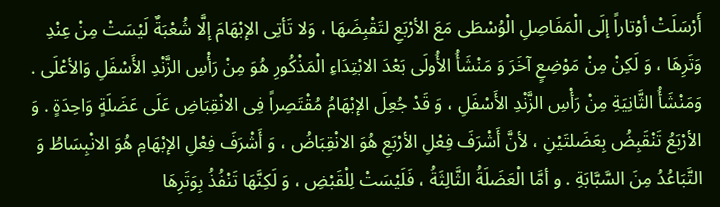أَرْسَلَتْ أوْتاراً إلَى الْمَفَاصِلِ الْوُسْطَى مَعَ الأرْبَعِ لتَقْبِضَهَا ، وَلا تَأتِى الإبْهَامَ إلَّا شُعْبَةٌ لَيْسَتْ مِنْ عِنْدِ وَتَرِهَا ، وَ لَكِنْ مِنْ مَوْضِعٍ آخَرَ وَ مَنْشَأُ الأُولَى بَعْدَ الابْتِدَاءِ الْمَذْكُورِ هُوَ مِنْ رَأْسِ الزَّنْدِ الأَسْفَلِ وَالأعْلَى . وَمَنْشَأُ الثَّانِيَةِ مِنْ رَأْسِ الزَّنْدِ الأَسْفَلِ ، وَ قَدْ جُعِلَ الإبْهَامُ مُقْتَصِراً فِى الانْقِبَاضِ عَلَى عَضَلَةٍ وَاحِدَةٍ . وَ الأرْبَعُ تَنْقَبِضُ بِعَضَلتَيْنِ ، لأنَّ أَشْرَفَ فِعْلِ الأرْبَعِ هُوَ الانْقِبَاضُ ، وَ أَشْرَفَ فِعْلِ الإبْهَامِ هُوَ الانْبِسَاطُ وَ التَّبَاعُدُ مِنَ السَّبَّابَةِ . و أمَّا الْعَضَلَةُ الثَّالِثَةُ ، فَلَيْسَتْ لِلْقَبْضِ ، وَ لَكِنَّهَا تَنْفُذُ بِوَتَرِهَا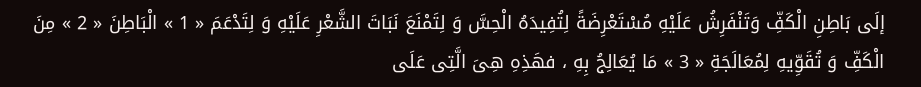إلَى بَاطِنِ الْكَفِّ وَتَنْفَرِشُ عَلَيْهِ مُسْتَعْرِضَةً لِتُفِيدَهُ الْحِسَّ وَ لِتَمْنَعَ نَبَاتَ الشَّعْرِ عَلَيْهِ وَ لِتَدْعَمَ « 1 » الْبَاطِنَ « 2 » مِنَ الْكَفِّ وَ تُقَوِّيهِ لِمُعَالَجَةِ « 3 » مَا يُعَالِجُ بِهِ ، فهَذِهِ هِىَ الَّتِى عَلَى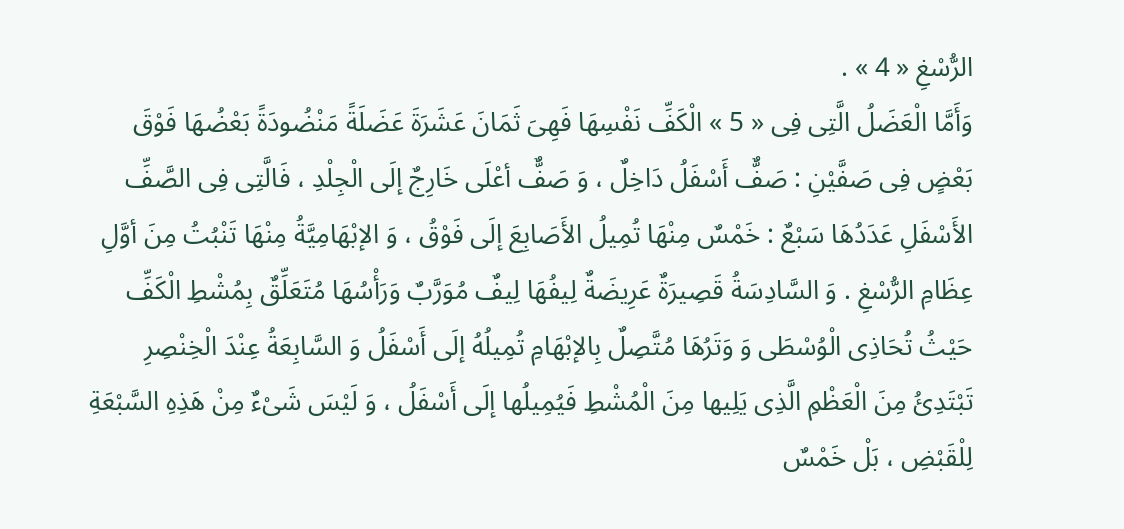الرُّسْغِ « 4 » .
وَأَمَّا الْعَضَلُ الَّتِى فِى « 5 » الْكَفِّ نَفْسِهَا فَهِىَ ثَمَانَ عَشَرَةَ عَضَلَةً مَنْضُودَةً بَعْضُهَا فَوْقَ بَعْضٍ فِى صَفَّيْنِ : صَفٌّ أَسْفَلُ دَاخِلٌ ، وَ صَفٌّ أعْلَى خَارِجٌ إلَى الْجِلْدِ ، فَالَّتِى فِى الصَّفِّ الأَسْفَلِ عَدَدُهَا سَبْعٌ : خَمْسٌ مِنْهَا تُمِيلُ الأَصَابِعَ إلَى فَوْقُ ، وَ الإبْهَامِيَّةُ مِنْهَا تَنْبُتُ مِنَ أوَّلِ عِظَامِ الرُّسْغِ . وَ السَّادِسَةُ قَصِيرَةٌ عَرِيضَةٌ لِيفُهَا لِيفٌ مُوَرَّبٌ وَرَأْسُهَا مُتَعَلِّقٌ بِمُشْطِ الْكَفِّ حَيْثُ تُحَاذِى الْوُسْطَى وَ وَتَرُهَا مُتَّصِلٌ بِالإبْهَامِ تُمِيلُهُ إلَى أَسْفَلُ وَ السَّابِعَةُ عِنْدَ الْخِنْصِرِ تَبْتَدِئُ مِنَ الْعَظْمِ الَّذِى يَلِيها مِنَ الْمُشْطِ فَيُمِيلُها إلَى أَسْفَلُ ، وَ لَيْسَ شَىْءٌ مِنْ هَذِهِ السَّبْعَةِ لِلْقَبْضِ ، بَلْ خَمْسٌ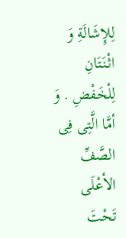لِلإِشَالَةِ وَ اثْنَتَانِ لِلْخَفْضِ . وَ أمَّا الَّتِى فِى الصَّفِّ الأعْلَى تَحْتَ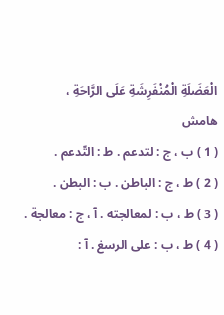الْعَضَلَةِ الْمُنْفَرِشَةِ عَلَى الرَّاحَةِ ،
هامش
( 1 ) ب ، ج : لتدعم . ط : التّدعم .
( 2 ) ط ، ج : الباطن . ب : البطن .
( 3 ) ط ، ب : لمعالجته . آ ، ج : معالجة .
( 4 ) ط ، ب : على الرسغ . آ :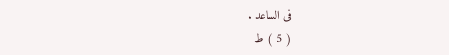فى الساعد .
( 5 ) ط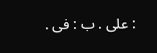: على . ب : فى .